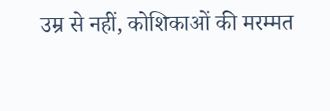उम्र से नहीं, कोशिकाओं की मरम्मत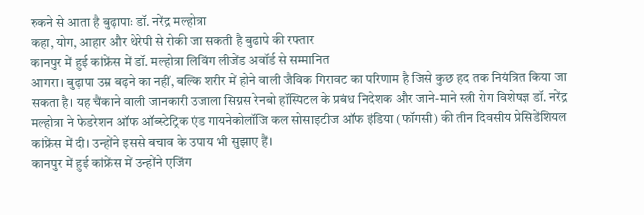रुकने से आता है बुढ़ापाः डॉ. नरेंद्र मल्होत्रा
कहा, योग, आहार और थेरेपी से रोकी जा सकती है बुढापे की रफ्तार
कानपुर में हुई कांफ्रेंस में डॉ. मल्होत्रा लिविंग लीजेंड अवॉर्ड से सम्मानित
आगरा। बुढ़ापा उम्र बढ़ने का नहीं, बल्कि शरीर में होने वाली जैविक गिरावट का परिणाम है जिसे कुछ हद तक नियंत्रित किया जा सकता है। यह चैंकाने वाली जानकारी उजाला सिग्नस रेनबो हॉस्पिटल के प्रबंध निदेशक और जाने-माने स्त्री रोग विशेषज्ञ डॉ. नरेंद्र मल्होत्रा ने फेडरेशन ऑफ ऑब्स्टेट्रिक एंड गायनेकोलॉजि कल सोसाइटीज ऑफ इंडिया (फॉगसी) की तीन दिवसीय प्रेसिडेंशियल कांफ्रेंस में दी। उन्होंने इससे बचाव के उपाय भी सुझाए हैं।
कानपुर में हुई कांफ्रेंस में उन्होंने एजिंग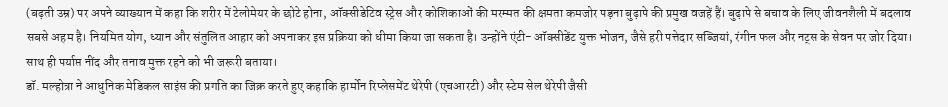(बढ़ती उम्र) पर अपने व्याख्यान में कहा कि शरीर में टेलोमेयर के छोटे होना, ऑक्सीडेटिव स्ट्रेस और कोशिकाओं की मरम्मत की क्षमता कमजोर पड़ना बुढ़ापे की प्रमुख वजहें हैं। बुढ़ापे से बचाव के लिए जीवनशैली में बदलाव सबसे अहम है। नियमित योग, ध्यान और संतुलित आहार को अपनाकर इस प्रक्रिया को धीमा किया जा सकता है। उन्होंने एंटी- ऑक्सीडेंट युक्त भोजन, जैसे हरी पत्तेदार सब्जियां, रंगीन फल और नट्स के सेवन पर जोर दिया। साथ ही पर्याप्त नींद और तनाव मुक्त रहने को भी जरूरी बताया।
डॉ. मल्होत्रा ने आधुनिक मेडिकल साइंस की प्रगति का जिक्र करते हुए कहाकि हार्मोन रिप्लेसमेंट थेरेपी (एचआरटी) और स्टेम सेल थेरेपी जैसी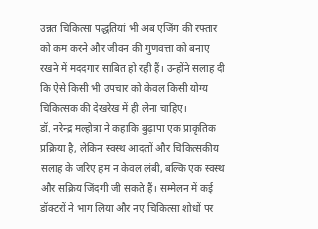उन्नत चिकित्सा पद्धतियां भी अब एजिंग की रफ्तार को कम करने और जीवन की गुणवत्ता को बनाए रखने में मददगार साबित हो रही हैं। उन्होंने सलाह दी कि ऐसे किसी भी उपचार को केवल किसी योग्य चिकित्सक की देखरेख में ही लेना चाहिए।
डॉ. नरेन्द्र मल्होत्रा ने कहाकि बुढ़ापा एक प्राकृतिक प्रक्रिया है, लेकिन स्वस्थ आदतों और चिकित्सकीय सलाह के जरिए हम न केवल लंबी, बल्कि एक स्वस्थ और सक्रिय जिंदगी जी सकते हैं। सम्मेलन में कई डॉक्टरों ने भाग लिया और नए चिकित्सा शोधों पर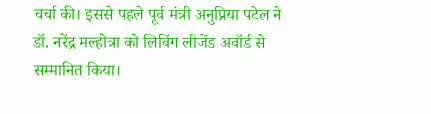चर्चा की। इससे पहले पूर्व मंत्री अनुप्रिया पटेल ने डॉ. नरेंद्र मल्होत्रा को लिविंग लीजेंड अवॉर्ड से सम्मानित किया।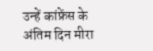उन्हें कांफ्रेंस के अंतिम दिन मीरा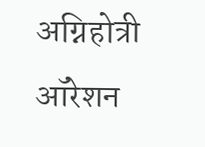अग्निहोत्री ऑरेशन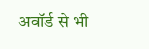अवॉर्ड से भी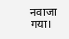नवाजा गया।